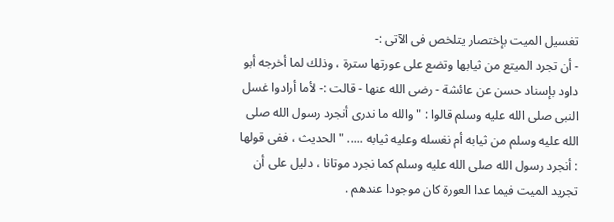تغسيل الميت بإختصار يتلخص فى الآتى :-
- أن تجرد الميتع من ثيابها وتضع على عورتها سترة ، وذلك لما أخرجه أبو داود بإسناد حسن عن عائشة - رضى الله عنها - قالت :- لأما أرادوا غسل النبى صلى الله عليه وسلم قالوا : " والله ما ندرى أنجرد رسول الله صلى الله عليه وسلم من ثيابه أم نغسله وعليه ثيابه ..... " الحديث ، ففى قولها : أنجرد رسول الله صلى الله عليه وسلم كما نجرد موتانا ، دليل على أن تجريد الميت فيما عدا العورة كان موجودا عندهم .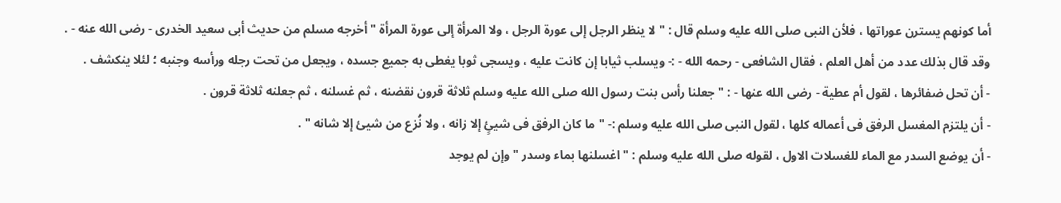أما كونهم يسترن عوراتها ، فلأن النبى صلى الله عليه وسلم قال : " لا ينظر الرجل إلى عورة الرجل ، ولا المرأة إلى عورة المرأة " أخرجه مسلم من حديث أبى سعيد الخدرى - رضى الله عنه - .
وقد قال بذلك عدد من أهل العلم ، فقال الشافعى - رحمه الله - :- ويسلب ثيابا إن كانت عليه ، ويسجى ثوبا يغطى به جميع جسده ، ويجعل من تحت رجله ورأسه وجنبه ؛ لئلا ينكشف .
- أن تحل ضفائرها ، لقول أم عطية - رضى الله عنها - : " جعلنا رأس بنت رسول الله صلى الله عليه وسلم ثلاثة قرون نقضنه ، ثم غسلنه ، ثم جعلنه ثلاثة قرون .
- أن يلتزم المغسل الرفق فى أعماله كلها ، لقول النبى صلى الله عليه وسلم :- " ما كان الرفق فى شيئٍ إلا زانه ، ولا نُزع من شيئ إلا شانه " .
- أن يوضع السدر مع الماء للغسلات الاول ، لقوله صلى الله عليه وسلم : " اغسلنها بماء وسدر " وإن لم يوجد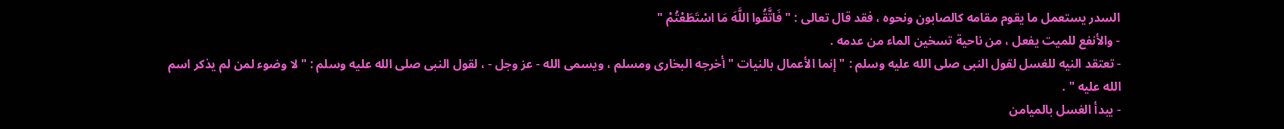السدر يستعمل ما يقوم مقامه كالصابون ونحوه ، فقد قال تعالى : " فَاتَّقُوا اللَّهَ مَا اسْتَطَعْتُمْ "
- والأنفع للميت يفعل ، من ناحية تسخين الماء من عدمه .
- تعتقد النيه للغسل لقول النبى صلى الله عليه وسلم : " إنما الأعمال بالنيات " أخرجه البخارى ومسلم ، ويسمى الله - عز وجل - ، لقول النبى صلى الله عليه وسلم : " لا وضوء لمن لم يذكر اسم الله عليه " .
- يبدأ الغسل بالميامن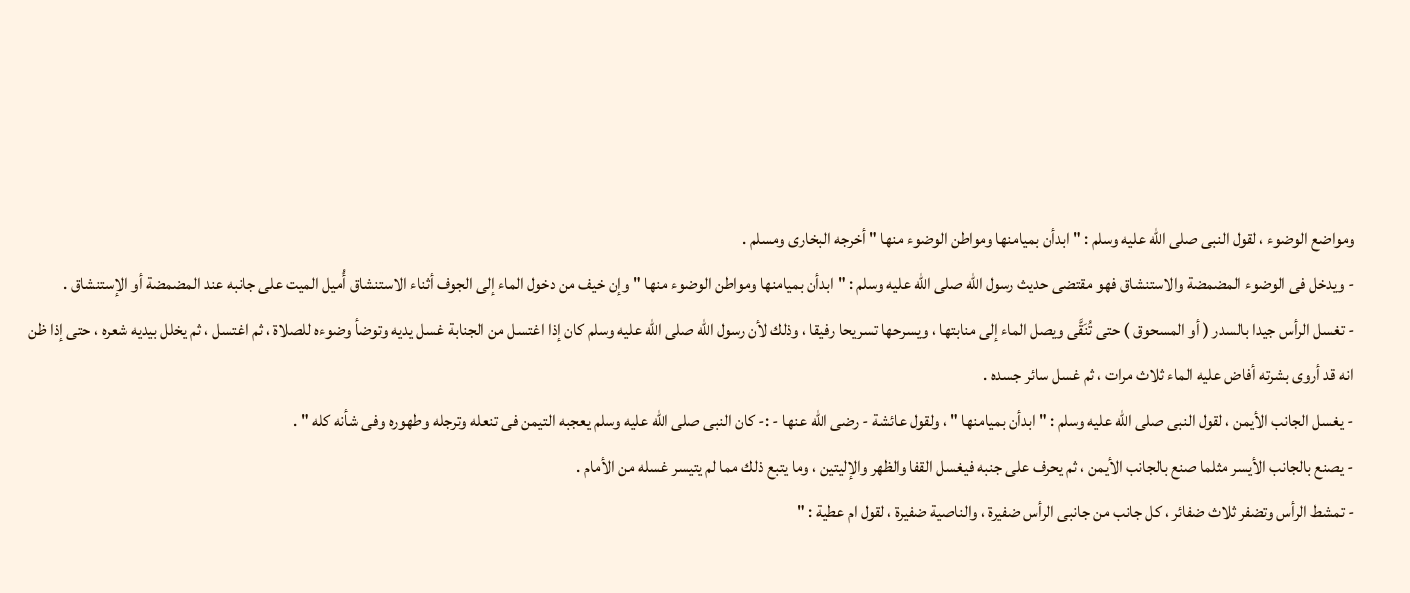ومواضع الوضوء ، لقول النبى صلى الله عليه وسلم : " ابدأن بميامنها ومواطن الوضوء منها " أخرجه البخارى ومسلم .
- ويدخل فى الوضوء المضمضة والاستنشاق فهو مقتضى حديث رسول الله صلى الله عليه وسلم : "ابدأن بميامنها ومواطن الوضوء منها " وإن خيف من دخول الماء إلى الجوف أثناء الاستنشاق أُميل الميت على جانبه عند المضمضة أو الإستنشاق .
- تغسل الرأس جيدا بالسدر ( أو المسحوق ) حتى تُنَقَّى ويصل الماء إلى منابتها ، ويسرحها تسريحا رفيقا ، وذلك لأن رسول الله صلى الله عليه وسلم كان إذا اغتسل من الجنابة غسل يديه وتوضأ وضوءه للصلاة ، ثم اغتسل ، ثم يخلل بيديه شعره ، حتى إذا ظن انه قد أروى بشرته أفاض عليه الماء ثلاث مرات ، ثم غسل سائر جسده .
- يغسل الجانب الأيمن ، لقول النبى صلى الله عليه وسلم : " ابدأن بميامنها " ، ولقول عائشة - رضى الله عنها - :- كان النبى صلى الله عليه وسلم يعجبه التيمن فى تنعله وترجله وطهوره وفى شأنه كله " .
- يصنع بالجانب الأيسر مثلما صنع بالجانب الأيمن ، ثم يحرف على جنبه فيغسل القفا والظهر والإليتين ، وما يتبع ذلك مما لم يتيسر غسله من الأمام .
- تمشط الرأس وتضفر ثلاث ضفائر ، كل جانب من جانبى الرأس ضفيرة ، والناصية ضفيرة ، لقول ام عطية : "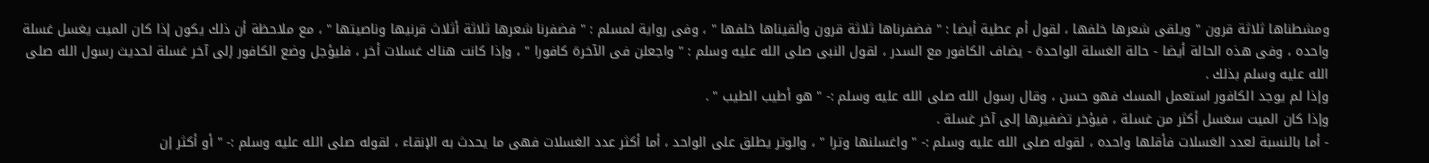ومشطناها ثلاثة قرون " ويلقى شعرها خلفها ، لقول أم عطية أيضا : " فضفرناها ثلاثة قرون وألقيناها خلفها " ، وفى رواية لمسلم : " فضفرنا شعرها ثلاثة أثلاث قرنيها وناصيتها " ، مع ملاحظة أن ذلك يكون إذا كان الميت يغسل غسلة واحده ، وفى هذه الحالة أيضا - حالة الغسلة الواحدة - يضاف الكافور مع السدر ، لقول النبى صلى الله عليه وسلم : " واجعلن فى الآخرة كافورا " ، وإذا كانت هناك غسلات أخر ، فليؤجل وضع الكافور إلى آخر غسلة لحديث رسول الله صلى الله عليه وسلم بذلك .
وإذا لم يوجد الكافور استعمل المسك فهو حسن ، وقال رسول الله صلى الله عليه وسلم :- " هو أطيب الطيب " .
وإذا كان الميت سغسل أكثر من غسلة ، فيؤخر تضفيرها إلى آخر غسلة .
- أما بالنسبة لعدد الغسلات فأقلها واحده ، لقوله صلى الله عليه وسلم :- " واغسلنها وترا " ، والوتر يطلق على الواحد ، أما أكثر عدد الغسلات فهى ما يحدث به الإنقاء ، لقوله صلى الله عليه وسلم :- " أو أكثر إن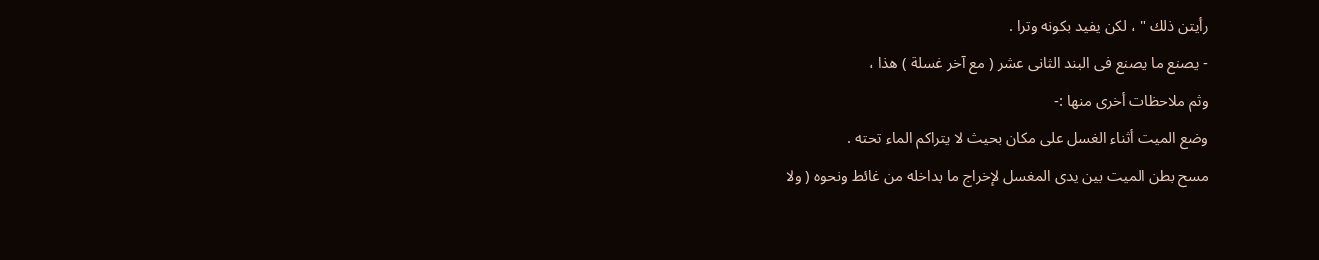رأيتن ذلك " ، لكن يفيد بكونه وترا .
- يصنع ما يصنع فى البند الثانى عشر ( مع آخر غسلة ) هذا ،
وثم ملاحظات أخرى منها :-
وضع الميت أثناء الغسل على مكان بحيث لا يتراكم الماء تحته .
مسح بطن الميت بين يدى المغسل لإخراج ما بداخله من غائط ونحوه ( ولا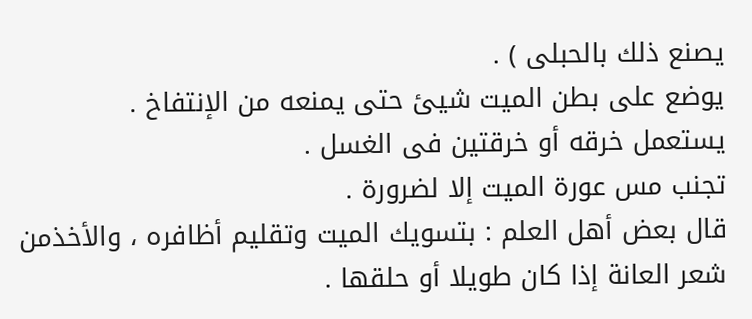يصنع ذلك بالحبلى ) .
يوضع على بطن الميت شيئ حتى يمنعه من الإنتفاخ .
يستعمل خرقه أو خرقتين فى الغسل .
تجنب مس عورة الميت إلا لضرورة .
قال بعض أهل العلم : بتسويك الميت وتقليم أظافره ، والأخذمن شعر العانة إذا كان طويلا أو حلقها .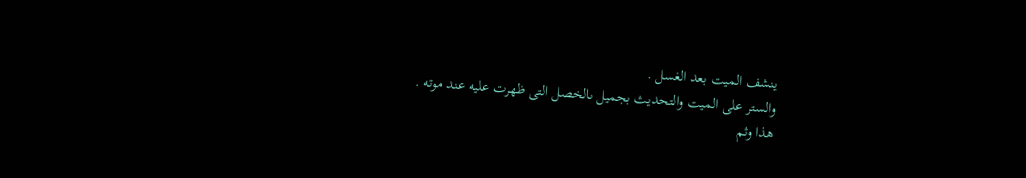ينشف الميت بعد الغسل .
والستر على الميت والتحديث بجميل ىالخصل التى ظهرت عليه عند موته .
هذا وثم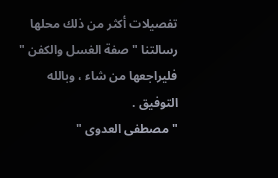تفصيلات أكثر من ذلك محلها رسالتنا " صفة الغسل والكفن " فليراجعها من شاء ، وبالله التوفيق .
" مصطفى العدوى "